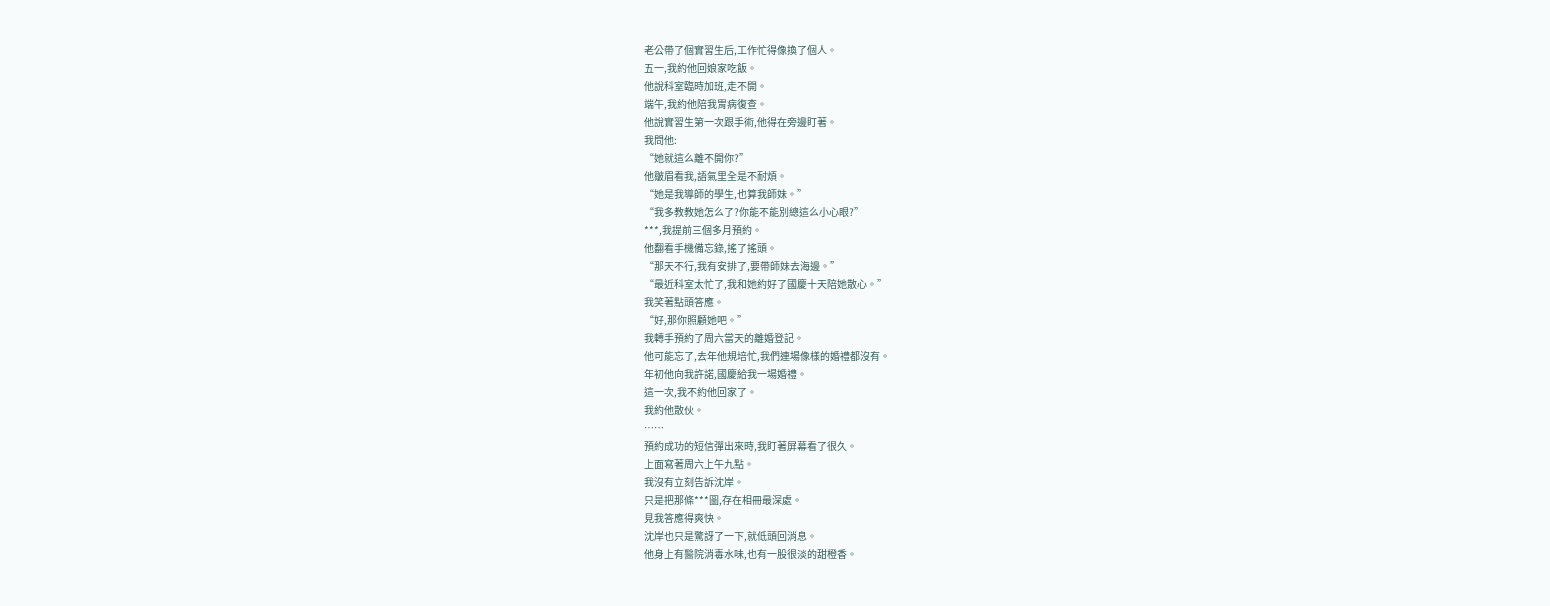老公帶了個實習生后,工作忙得像換了個人。
五一,我約他回娘家吃飯。
他說科室臨時加班,走不開。
端午,我約他陪我胃病復查。
他說實習生第一次跟手術,他得在旁邊盯著。
我問他:
“她就這么離不開你?”
他皺眉看我,語氣里全是不耐煩。
“她是我導師的學生,也算我師妹。”
“我多教教她怎么了?你能不能別總這么小心眼?”
***,我提前三個多月預約。
他翻看手機備忘錄,搖了搖頭。
“那天不行,我有安排了,要帶師妹去海邊。”
“最近科室太忙了,我和她約好了國慶十天陪她散心。”
我笑著點頭答應。
“好,那你照顧她吧。”
我轉手預約了周六當天的離婚登記。
他可能忘了,去年他規培忙,我們連場像樣的婚禮都沒有。
年初他向我許諾,國慶給我一場婚禮。
這一次,我不約他回家了。
我約他散伙。
……
預約成功的短信彈出來時,我盯著屏幕看了很久。
上面寫著周六上午九點。
我沒有立刻告訴沈岸。
只是把那條***圖,存在相冊最深處。
見我答應得爽快。
沈岸也只是驚訝了一下,就低頭回消息。
他身上有醫院消毒水味,也有一股很淡的甜橙香。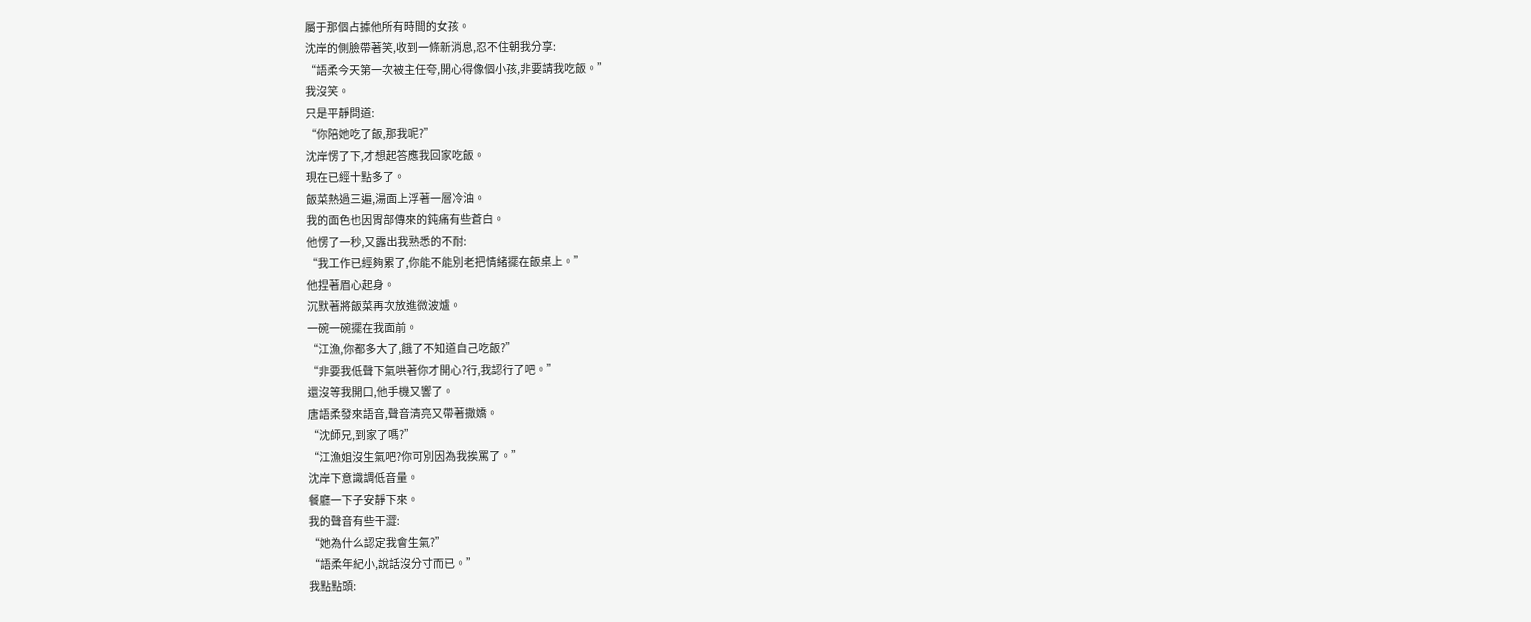屬于那個占據他所有時間的女孩。
沈岸的側臉帶著笑,收到一條新消息,忍不住朝我分享:
“語柔今天第一次被主任夸,開心得像個小孩,非要請我吃飯。”
我沒笑。
只是平靜問道:
“你陪她吃了飯,那我呢?”
沈岸愣了下,才想起答應我回家吃飯。
現在已經十點多了。
飯菜熱過三遍,湯面上浮著一層冷油。
我的面色也因胃部傳來的鈍痛有些蒼白。
他愣了一秒,又露出我熟悉的不耐:
“我工作已經夠累了,你能不能別老把情緒擺在飯桌上。”
他捏著眉心起身。
沉默著將飯菜再次放進微波爐。
一碗一碗擺在我面前。
“江漁,你都多大了,餓了不知道自己吃飯?”
“非要我低聲下氣哄著你才開心?行,我認行了吧。”
還沒等我開口,他手機又響了。
唐語柔發來語音,聲音清亮又帶著撒嬌。
“沈師兄,到家了嗎?”
“江漁姐沒生氣吧?你可別因為我挨罵了。”
沈岸下意識調低音量。
餐廳一下子安靜下來。
我的聲音有些干澀:
“她為什么認定我會生氣?”
“語柔年紀小,說話沒分寸而已。”
我點點頭: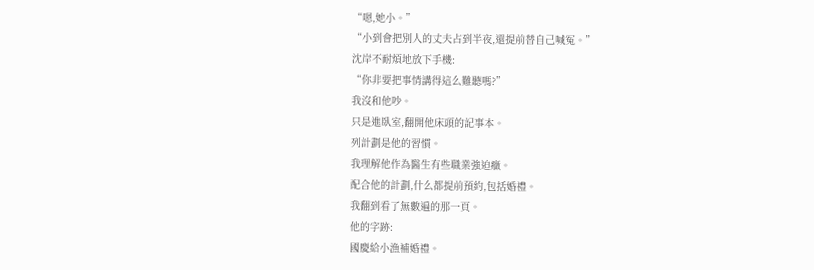“嗯,她小。”
“小到會把別人的丈夫占到半夜,還提前替自己喊冤。”
沈岸不耐煩地放下手機:
“你非要把事情講得這么難聽嗎?”
我沒和他吵。
只是進臥室,翻開他床頭的記事本。
列計劃是他的習慣。
我理解他作為醫生有些職業強迫癥。
配合他的計劃,什么都提前預約,包括婚禮。
我翻到看了無數遍的那一頁。
他的字跡:
國慶給小漁補婚禮。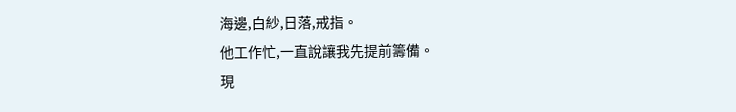海邊,白紗,日落,戒指。
他工作忙,一直說讓我先提前籌備。
現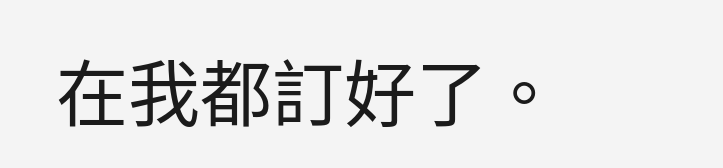在我都訂好了。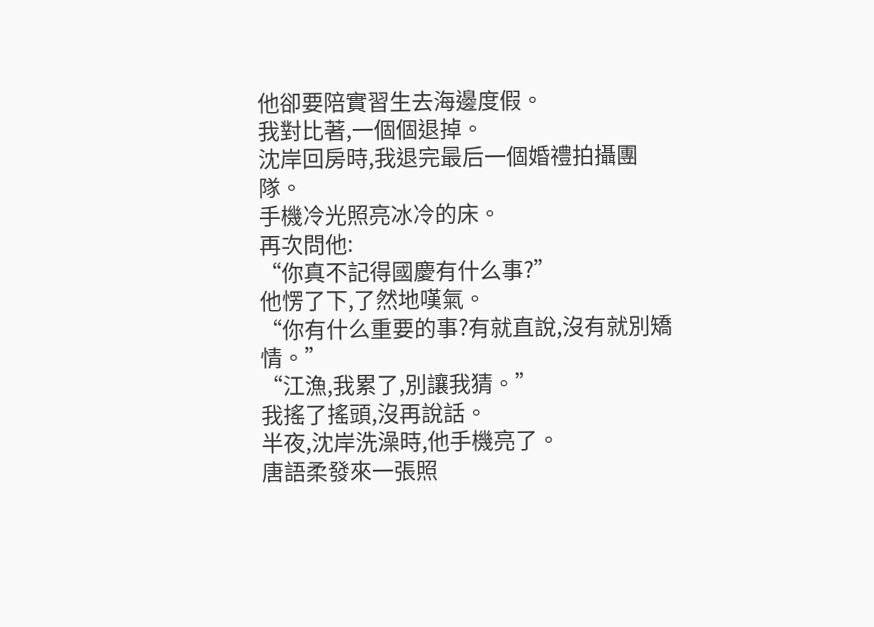他卻要陪實習生去海邊度假。
我對比著,一個個退掉。
沈岸回房時,我退完最后一個婚禮拍攝團隊。
手機冷光照亮冰冷的床。
再次問他:
“你真不記得國慶有什么事?”
他愣了下,了然地嘆氣。
“你有什么重要的事?有就直說,沒有就別矯情。”
“江漁,我累了,別讓我猜。”
我搖了搖頭,沒再說話。
半夜,沈岸洗澡時,他手機亮了。
唐語柔發來一張照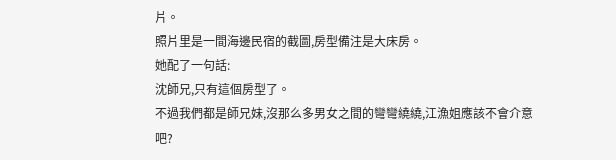片。
照片里是一間海邊民宿的截圖,房型備注是大床房。
她配了一句話:
沈師兄,只有這個房型了。
不過我們都是師兄妹,沒那么多男女之間的彎彎繞繞,江漁姐應該不會介意吧?